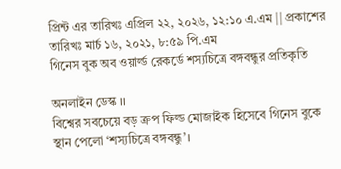প্রিন্ট এর তারিখঃ এপ্রিল ২২, ২০২৬, ১২:১০ এ.এম || প্রকাশের তারিখঃ মার্চ ১৬, ২০২১, ৮:৫৯ পি.এম
গিনেস বুক অব ওয়ার্ল্ড রেকর্ডে শস্যচিত্রে বঙ্গবন্ধুর প্রতিকৃতি

অনলাইন ডেস্ক ।।
বিশ্বের সবচেয়ে বড় ক্রপ ফিল্ড মোজাইক হিসেবে গিনেস বুকে স্থান পেলো ‘শস্যচিত্রে বঙ্গবন্ধু’।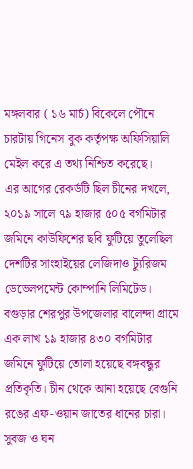মঙ্গলবার ( ১৬ মার্চ) বিকেলে পৌনে চারটায় গিনেস বুক কর্তৃপক্ষ অফিসিয়ালি মেইল করে এ তথ্য নিশ্চিত করেছে।
এর আগের রেকর্ডটি ছিল চীনের দখলে, ২০১৯ সালে ৭৯ হাজার ৫০৫ বর্গমিটার জমিনে কাউফিশের ছবি ফুটিয়ে তুলেছিল দেশটির সাংহাইয়ের লেজিদাও ট্যুরিজম ডেভেলপমেন্ট কোম্পানি লিমিটেড।
বগুড়ার শেরপুর উপজেলার বালেন্দা গ্রামে এক লাখ ১৯ হাজার ৪৩০ বর্গমিটার জমিনে ফুটিয়ে তোলা হয়েছে বঙ্গবন্ধুর প্রতিকৃতি। চীন থেকে আনা হয়েছে বেগুনি রঙের এফ-ওয়ান জাতের ধানের চারা।
সুবজ ও ঘন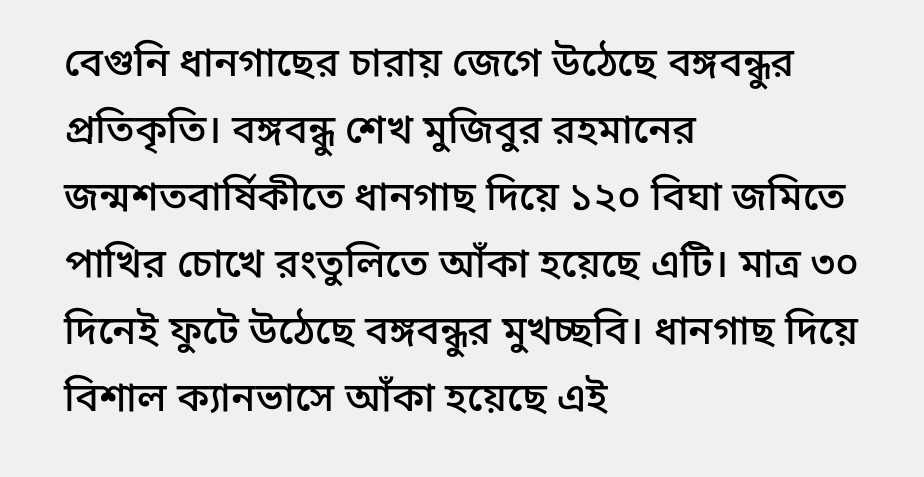বেগুনি ধানগাছের চারায় জেগে উঠেছে বঙ্গবন্ধুর প্রতিকৃতি। বঙ্গবন্ধু শেখ মুজিবুর রহমানের জন্মশতবার্ষিকীতে ধানগাছ দিয়ে ১২০ বিঘা জমিতে পাখির চোখে রংতুলিতে আঁকা হয়েছে এটি। মাত্র ৩০ দিনেই ফুটে উঠেছে বঙ্গবন্ধুর মুখচ্ছবি। ধানগাছ দিয়ে বিশাল ক্যানভাসে আঁকা হয়েছে এই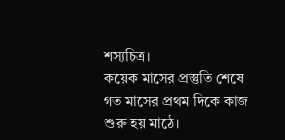শস্যচিত্র।
কয়েক মাসের প্রস্তুতি শেষে গত মাসের প্রথম দিকে কাজ শুরু হয় মাঠে।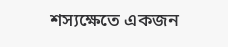শস্যক্ষেতে একজন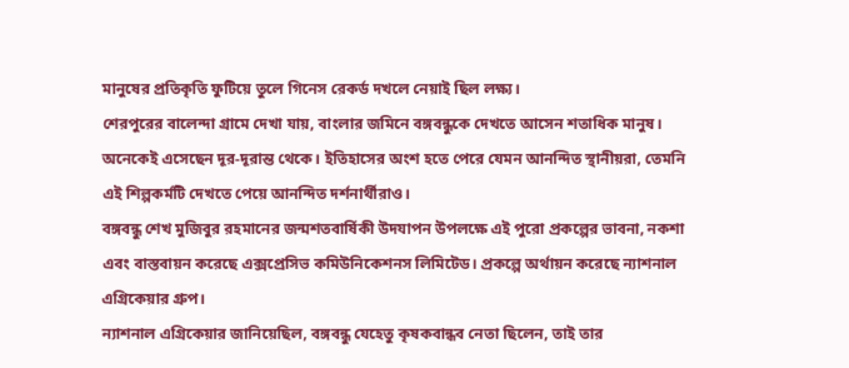মানুষের প্রতিকৃতি ফুটিয়ে তুলে গিনেস রেকর্ড দখলে নেয়াই ছিল লক্ষ্য।
শেরপুরের বালেন্দা গ্রামে দেখা যায়, বাংলার জমিনে বঙ্গবন্ধুকে দেখতে আসেন শতাধিক মানুষ। অনেকেই এসেছেন দূর-দূরান্ত থেকে। ইতিহাসের অংশ হতে পেরে যেমন আনন্দিত স্থানীয়রা, তেমনি এই শিল্পকর্মটি দেখতে পেয়ে আনন্দিত দর্শনার্থীরাও।
বঙ্গবন্ধু শেখ মুজিবুর রহমানের জন্মশতবার্ষিকী উদযাপন উপলক্ষে এই পুরো প্রকল্পের ভাবনা, নকশা এবং বাস্তবায়ন করেছে এক্সপ্রেসিভ কমিউনিকেশনস লিমিটেড। প্রকল্পে অর্থায়ন করেছে ন্যাশনাল এগ্রিকেয়ার গ্রুপ।
ন্যাশনাল এগ্রিকেয়ার জানিয়েছিল, বঙ্গবন্ধু যেহেতু কৃষকবান্ধব নেতা ছিলেন, তাই তার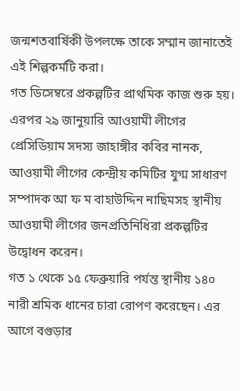জন্মশতবার্ষিকী উপলক্ষে তাকে সম্মান জানাতেই এই শিল্পকর্মটি করা।
গত ডিসেম্বরে প্রকল্পটির প্রাথমিক কাজ শুরু হয়। এরপর ২৯ জানুয়ারি আওয়ামী লীগের প্রেসিডিয়াম সদস্য জাহাঙ্গীর কবির নানক, আওয়ামী লীগের কেন্দ্রীয় কমিটির যুগ্ম সাধারণ সম্পাদক আ ফ ম বাহাউদ্দিন নাছিমসহ স্থানীয় আওয়ামী লীগের জনপ্রতিনিধিরা প্রকল্পটির উদ্বোধন করেন।
গত ১ থেকে ১৫ ফেব্রুয়ারি পর্যন্ত স্থানীয় ১৪০ নারী শ্রমিক ধানের চারা রোপণ করেছেন। এর আগে বগুড়ার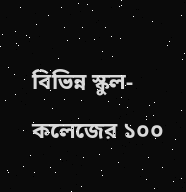বিভিন্ন স্কুল-কলেজের ১০০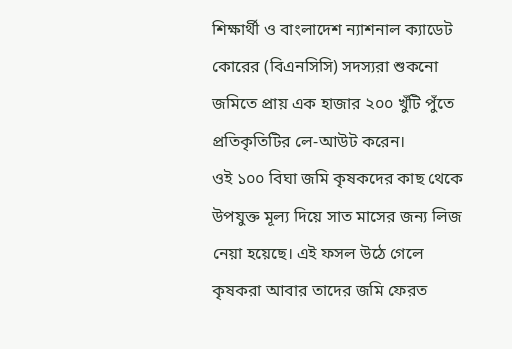শিক্ষার্থী ও বাংলাদেশ ন্যাশনাল ক্যাডেট কোরের (বিএনসিসি) সদস্যরা শুকনো জমিতে প্রায় এক হাজার ২০০ খুঁটি পুঁতে প্রতিকৃতিটির লে-আউট করেন।
ওই ১০০ বিঘা জমি কৃষকদের কাছ থেকে উপযুক্ত মূল্য দিয়ে সাত মাসের জন্য লিজ নেয়া হয়েছে। এই ফসল উঠে গেলে কৃষকরা আবার তাদের জমি ফেরত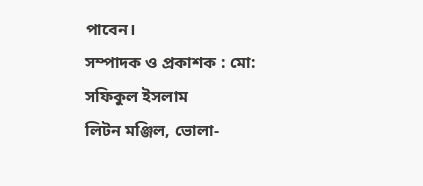পাবেন।
সম্পাদক ও প্রকাশক : মো: সফিকুল ইসলাম
লিটন মঞ্জিল, ভোলা-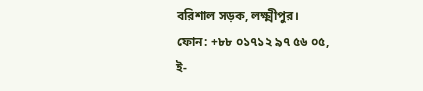বরিশাল সড়ক, লক্ষ্মীপুর।
ফোন: +৮৮ ০১৭১২ ৯৭ ৫৬ ০৫,
ই-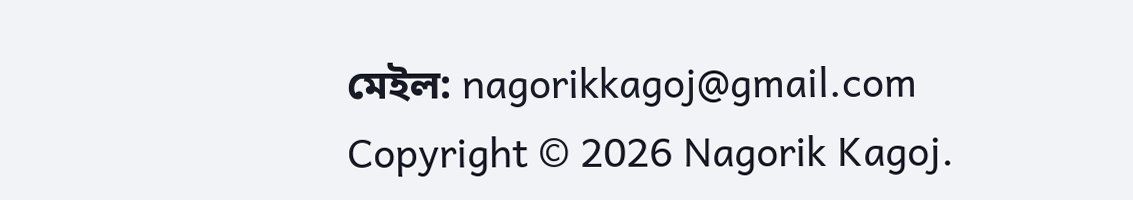মেইল: nagorikkagoj@gmail.com
Copyright © 2026 Nagorik Kagoj.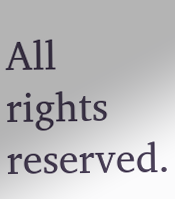All rights reserved.